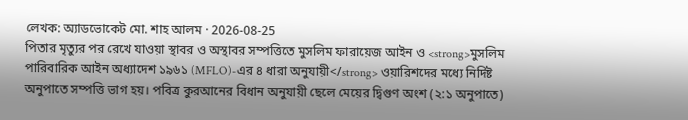লেখক: অ্যাডভোকেট মো. শাহ আলম · 2026-08-25
পিতার মৃত্যুর পর রেখে যাওয়া স্থাবর ও অস্থাবর সম্পত্তিতে মুসলিম ফারায়েজ আইন ও <strong>মুসলিম পারিবারিক আইন অধ্যাদেশ ১৯৬১ (MFLO)-এর ৪ ধারা অনুযায়ী</strong> ওয়ারিশদের মধ্যে নির্দিষ্ট অনুপাতে সম্পত্তি ভাগ হয়। পবিত্র কুরআনের বিধান অনুযায়ী ছেলে মেয়ের দ্বিগুণ অংশ (২:১ অনুপাতে)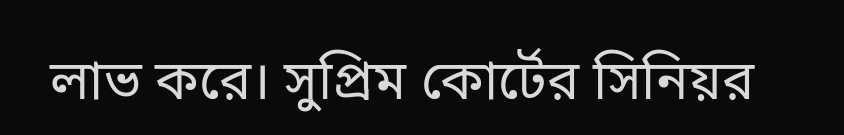লাভ করে। সুপ্রিম কোর্টের সিনিয়র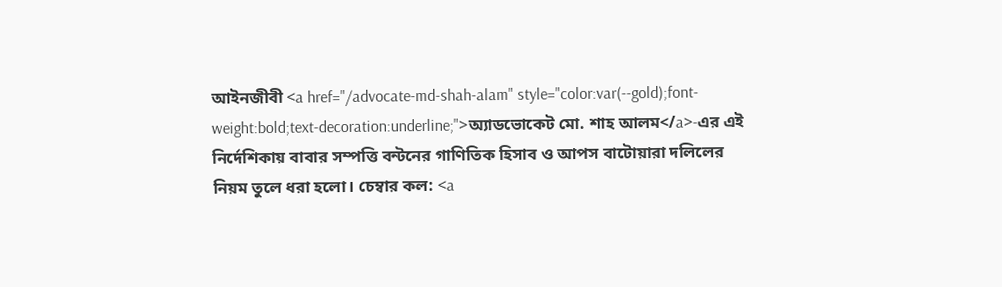আইনজীবী <a href="/advocate-md-shah-alam" style="color:var(--gold);font-weight:bold;text-decoration:underline;">অ্যাডভোকেট মো. শাহ আলম</a>-এর এই নির্দেশিকায় বাবার সম্পত্তি বন্টনের গাণিতিক হিসাব ও আপস বাটোয়ারা দলিলের নিয়ম তুলে ধরা হলো। চেম্বার কল: <a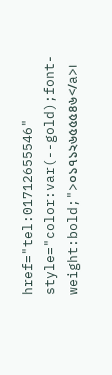href="tel:01712655546" style="color:var(--gold);font-weight:bold;">০১৭১২৬৫৫৫৪৬</a>।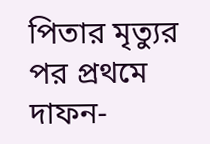পিতার মৃত্যুর পর প্রথমে দাফন-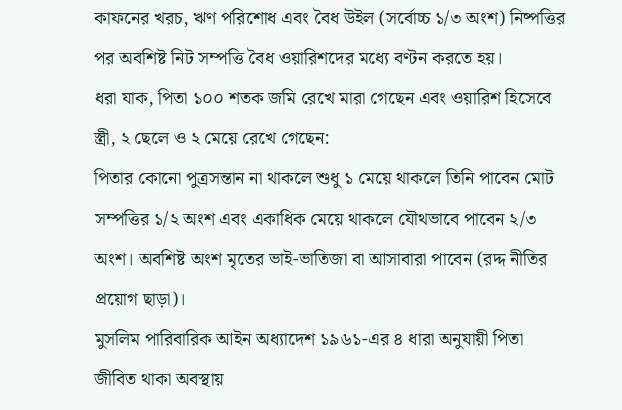কাফনের খরচ, ঋণ পরিশোধ এবং বৈধ উইল (সর্বোচ্চ ১/৩ অংশ) নিষ্পত্তির পর অবশিষ্ট নিট সম্পত্তি বৈধ ওয়ারিশদের মধ্যে বণ্টন করতে হয়।
ধরা যাক, পিতা ১০০ শতক জমি রেখে মারা গেছেন এবং ওয়ারিশ হিসেবে স্ত্রী, ২ ছেলে ও ২ মেয়ে রেখে গেছেন:
পিতার কোনো পুত্রসন্তান না থাকলে শুধু ১ মেয়ে থাকলে তিনি পাবেন মোট সম্পত্তির ১/২ অংশ এবং একাধিক মেয়ে থাকলে যৌথভাবে পাবেন ২/৩ অংশ। অবশিষ্ট অংশ মৃতের ভাই-ভাতিজা বা আসাবারা পাবেন (রদ্দ নীতির প্রয়োগ ছাড়া)।
মুসলিম পারিবারিক আইন অধ্যাদেশ ১৯৬১-এর ৪ ধারা অনুযায়ী পিতা জীবিত থাকা অবস্থায়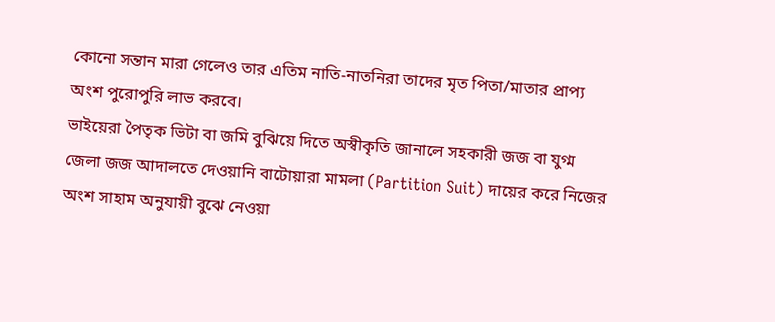কোনো সন্তান মারা গেলেও তার এতিম নাতি-নাতনিরা তাদের মৃত পিতা/মাতার প্রাপ্য অংশ পুরোপুরি লাভ করবে।
ভাইয়েরা পৈতৃক ভিটা বা জমি বুঝিয়ে দিতে অস্বীকৃতি জানালে সহকারী জজ বা যুগ্ম জেলা জজ আদালতে দেওয়ানি বাটোয়ারা মামলা (Partition Suit) দায়ের করে নিজের অংশ সাহাম অনুযায়ী বুঝে নেওয়া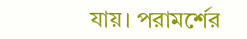যায়। পরামর্শের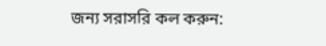জন্য সরাসরি কল করুন: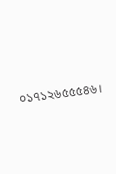০১৭১২৬৫৫৫৪৬।